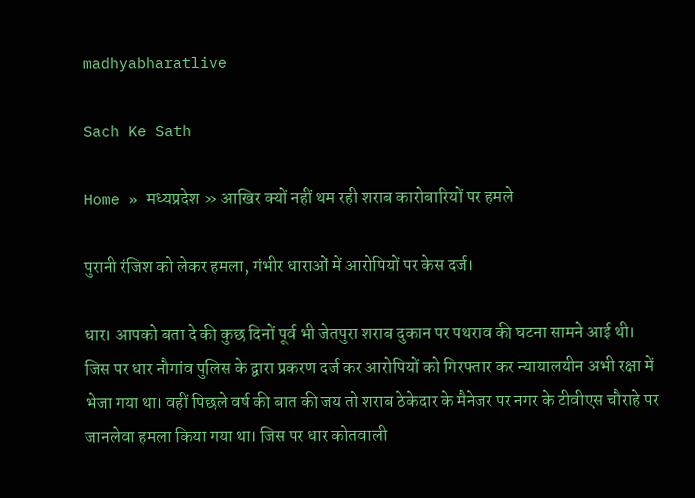madhyabharatlive

Sach Ke Sath

Home » मध्यप्रदेश » आखिर क्यों नहीं थम रही शराब कारोबारियों पर हमले

पुरानी रंजिश को लेकर हमला, गंभीर धाराओं में आरोपियों पर केस दर्ज।

धार। आपको बता दे की कुछ दिनों पूर्व भी जेतपुरा शराब दुकान पर पथराव की घटना सामने आई थी। जिस पर धार नौगांव पुलिस के द्वारा प्रकरण दर्ज कर आरोपियों को गिरफ्तार कर न्यायालयीन अभी रक्षा में भेजा गया था। वहीं पिछले वर्ष की बात की जय तो शराब ठेकेदार के मैनेजर पर नगर के टीवीएस चौराहे पर जानलेवा हमला किया गया था। जिस पर धार कोतवाली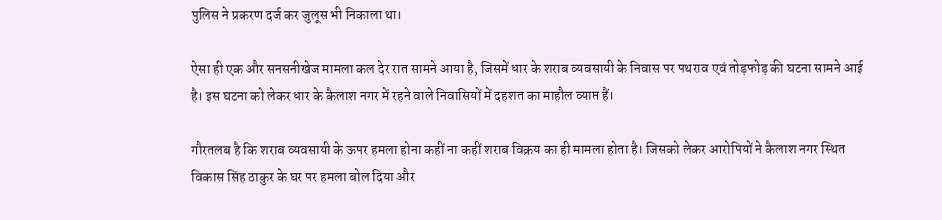पुलिस ने प्रकरण दर्ज कर जुलूस भी निकाला था।

ऐसा ही एक और सनसनीखेज मामला कल देर रात सामने आया है, जिसमें धार के शराब व्यवसायी के निवास पर पथराव एवं तोड़फोड़ की घटना सामने आई है। इस घटना को लेकर धार के कैलाश नगर में रहने वाले निवासियों में दहशत का माहौल व्याप्त हैं।

गौरतलब है कि शराब व्यवसायी के ऊपर हमला होना कहीं ना कहीं शराब विक्रय का ही मामला होता है। जिसको लेकर आरोपियों ने कैलाश नगर स्थित विकास सिंह ठाकुर के घर पर हमला बोल दिया और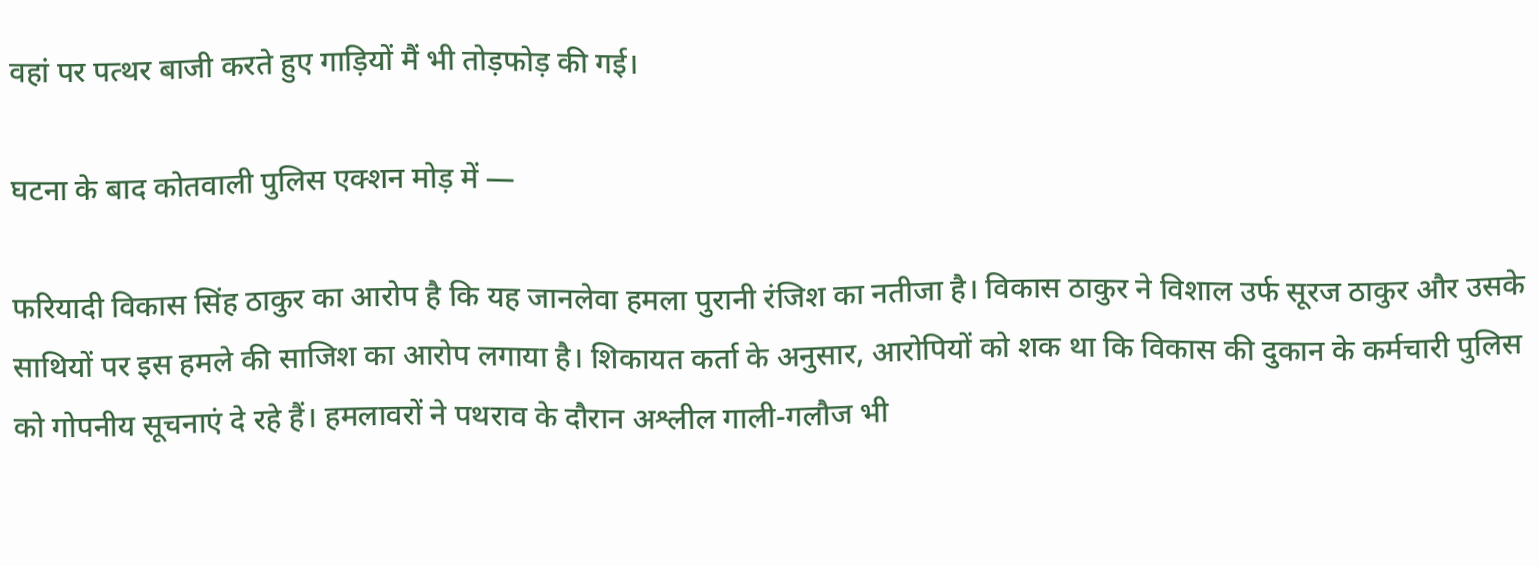वहां पर पत्थर बाजी करते हुए गाड़ियों मैं भी तोड़फोड़ की गई।

घटना के बाद कोतवाली पुलिस एक्शन मोड़ में —

फरियादी विकास सिंह ठाकुर का आरोप है कि यह जानलेवा हमला पुरानी रंजिश का नतीजा है। विकास ठाकुर ने विशाल उर्फ सूरज ठाकुर और उसके साथियों पर इस हमले की साजिश का आरोप लगाया है। शिकायत कर्ता के अनुसार, आरोपियों को शक था कि विकास की दुकान के कर्मचारी पुलिस को गोपनीय सूचनाएं दे रहे हैं। हमलावरों ने पथराव के दौरान अश्लील गाली-गलौज भी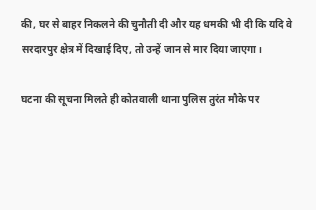की, घर से बाहर निकलने की चुनौती दी और यह धमकी भी दी कि यदि वे सरदारपुर क्षेत्र में दिखाई दिए, तो उन्हें जान से मार दिया जाएगा।

घटना की सूचना मिलते ही कोतवाली थाना पुलिस तुरंत मौके पर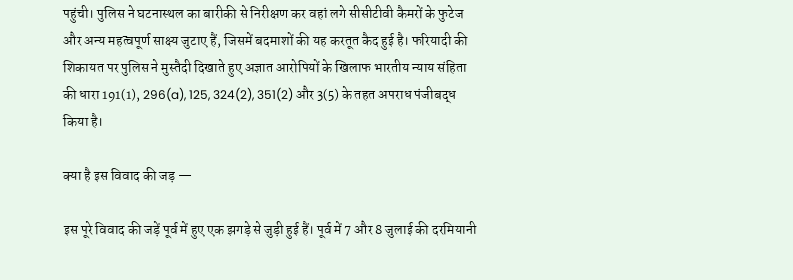पहुंची। पुलिस ने घटनास्थल का बारीकी से निरीक्षण कर वहां लगे सीसीटीवी कैमरों के फुटेज और अन्य महत्वपूर्ण साक्ष्य जुटाए हैं, जिसमें बदमाशों की यह करतूत कैद हुई है। फरियादी की शिकायत पर पुलिस ने मुस्तैदी दिखाते हुए अज्ञात आरोपियों के खिलाफ भारतीय न्याय संहिता की धारा 191(1), 296(a), 125, 324(2), 351(2) और 3(5) के तहत अपराध पंजीबद्ध किया है।

क्या है इस विवाद की जड़ —

इस पूरे विवाद की जड़ें पूर्व में हुए एक झगड़े से जुड़ी हुई हैं। पूर्व में 7 और 8 जुलाई की दरमियानी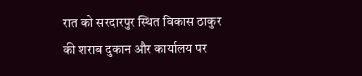रात को सरदारपुर स्थित विकास ठाकुर की शराब दुकान और कार्यालय पर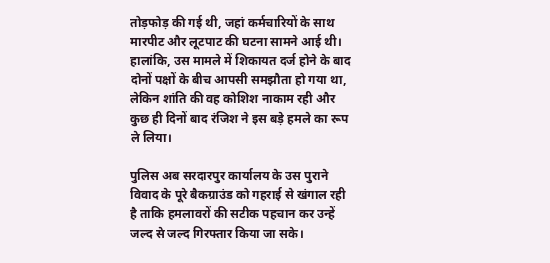तोड़फोड़ की गई थी, जहां कर्मचारियों के साथ मारपीट और लूटपाट की घटना सामने आई थी। हालांकि, उस मामले में शिकायत दर्ज होने के बाद दोनों पक्षों के बीच आपसी समझौता हो गया था, लेकिन शांति की वह कोशिश नाकाम रही और कुछ ही दिनों बाद रंजिश ने इस बड़े हमले का रूप ले लिया।

पुलिस अब सरदारपुर कार्यालय के उस पुराने विवाद के पूरे बैकग्राउंड को गहराई से खंगाल रही है ताकि हमलावरों की सटीक पहचान कर उन्हें जल्द से जल्द गिरफ्तार किया जा सके।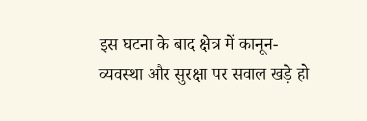इस घटना के बाद क्षेत्र में कानून-व्यवस्था और सुरक्षा पर सवाल खड़े हो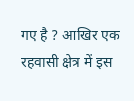गए है ? आखिर एक रहवासी क्षेत्र में इस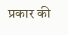प्रकार की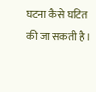घटना कैसे घटित की जा सकती है।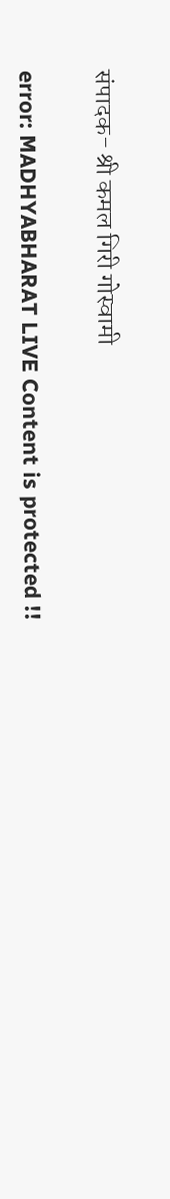संपादक- श्री कमल गिरी गोस्वामी

error: MADHYABHARAT LIVE Content is protected !!